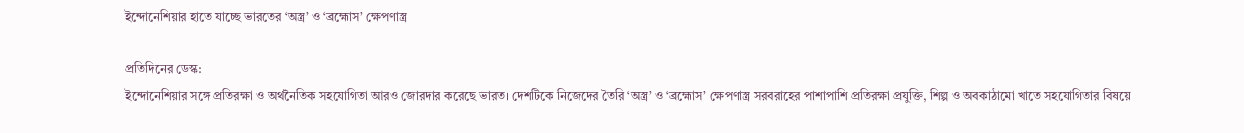ইন্দোনেশিয়ার হাতে যাচ্ছে ভারতের ‘অস্ত্র’ ও ‘ব্রহ্মোস’ ক্ষেপণাস্ত্র

প্রতিদিনের ডেস্ক:
ইন্দোনেশিয়ার সঙ্গে প্রতিরক্ষা ও অর্থনৈতিক সহযোগিতা আরও জোরদার করেছে ভারত। দেশটিকে নিজেদের তৈরি ‘অস্ত্র’ ও ‘ব্রহ্মোস’ ক্ষেপণাস্ত্র সরবরাহের পাশাপাশি প্রতিরক্ষা প্রযুক্তি, শিল্প ও অবকাঠামো খাতে সহযোগিতার বিষয়ে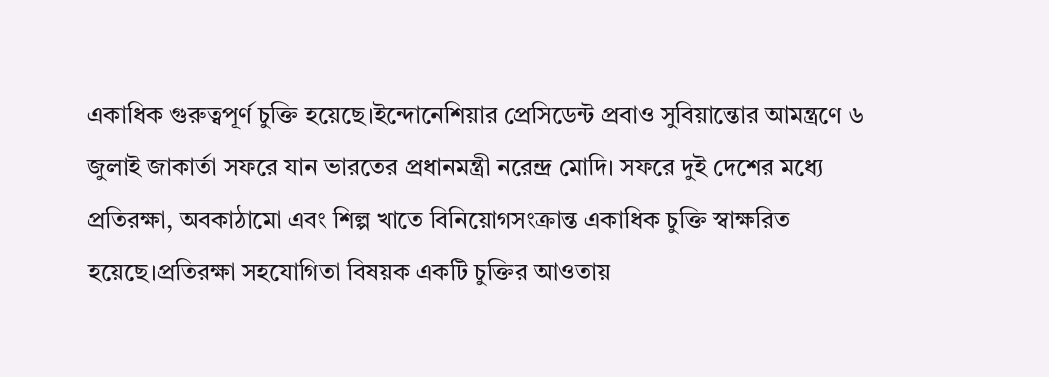একাধিক গুরুত্বপূর্ণ চুক্তি হয়েছে।ইন্দোনেশিয়ার প্রেসিডেন্ট প্রবাও সুবিয়ান্তোর আমন্ত্রণে ৬ জুলাই জাকার্তা সফরে যান ভারতের প্রধানমন্ত্রী নরেন্দ্র মোদি। সফরে দুই দেশের মধ্যে প্রতিরক্ষা, অবকাঠামো এবং শিল্প খাতে বিনিয়োগসংক্রান্ত একাধিক চুক্তি স্বাক্ষরিত হয়েছে।প্রতিরক্ষা সহযোগিতা বিষয়ক একটি চুক্তির আওতায়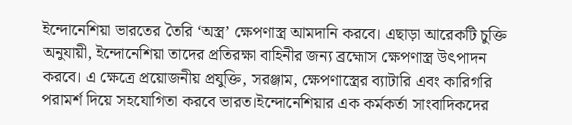ইন্দোনেশিয়া ভারতের তৈরি ‘অস্ত্র’ ক্ষেপণাস্ত্র আমদানি করবে। এছাড়া আরেকটি চুক্তি অনুযায়ী, ইন্দোনেশিয়া তাদের প্রতিরক্ষা বাহিনীর জন্য ব্রহ্মোস ক্ষেপণাস্ত্র উৎপাদন করবে। এ ক্ষেত্রে প্রয়োজনীয় প্রযুক্তি, সরঞ্জাম, ক্ষেপণাস্ত্রের ব্যাটারি এবং কারিগরি পরামর্শ দিয়ে সহযোগিতা করবে ভারত।ইন্দোনেশিয়ার এক কর্মকর্তা সাংবাদিকদের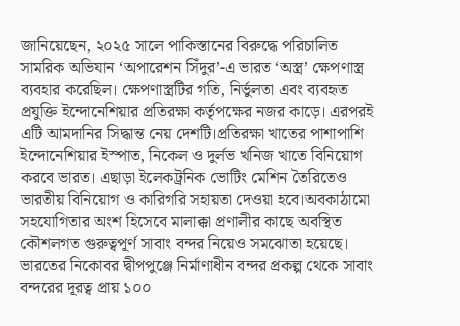জানিয়েছেন, ২০২৫ সালে পাকিস্তানের বিরুদ্ধে পরিচালিত সামরিক অভিযান ‘অপারেশন সিঁদুর’-এ ভারত ‘অস্ত্র’ ক্ষেপণাস্ত্র ব্যবহার করেছিল। ক্ষেপণাস্ত্রটির গতি, নির্ভুলতা এবং ব্যবহৃত প্রযুক্তি ইন্দোনেশিয়ার প্রতিরক্ষা কর্তৃপক্ষের নজর কাড়ে। এরপরই এটি আমদানির সিদ্ধান্ত নেয় দেশটি।প্রতিরক্ষা খাতের পাশাপাশি ইন্দোনেশিয়ার ইস্পাত, নিকেল ও দুর্লভ খনিজ খাতে বিনিয়োগ করবে ভারত। এছাড়া ইলেকট্রনিক ভোটিং মেশিন তৈরিতেও ভারতীয় বিনিয়োগ ও কারিগরি সহায়তা দেওয়া হবে।অবকাঠামো সহযোগিতার অংশ হিসেবে মালাক্কা প্রণালীর কাছে অবস্থিত কৌশলগত গুরুত্বপূর্ণ সাবাং বন্দর নিয়েও সমঝোতা হয়েছে। ভারতের নিকোবর দ্বীপপুঞ্জে নির্মাণাধীন বন্দর প্রকল্প থেকে সাবাং বন্দরের দূরত্ব প্রায় ১০০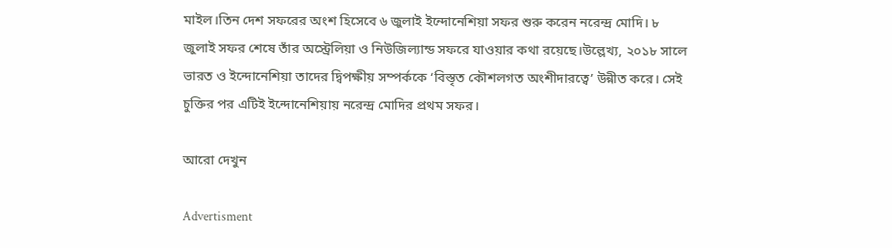মাইল।তিন দেশ সফরের অংশ হিসেবে ৬ জুলাই ইন্দোনেশিয়া সফর শুরু করেন নরেন্দ্র মোদি। ৮ জুলাই সফর শেষে তাঁর অস্ট্রেলিয়া ও নিউজিল্যান্ড সফরে যাওয়ার কথা রয়েছে।উল্লেখ্য, ২০১৮ সালে ভারত ও ইন্দোনেশিয়া তাদের দ্বিপক্ষীয় সম্পর্ককে ‘বিস্তৃত কৌশলগত অংশীদারত্বে’ উন্নীত করে। সেই চুক্তির পর এটিই ইন্দোনেশিয়ায় নরেন্দ্র মোদির প্রথম সফর।

আরো দেখুন

Advertisment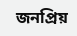জনপ্রিয়